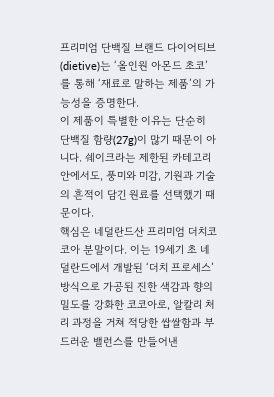프리미엄 단백질 브랜드 다이어티브(dietive)는 ‘올인원 아몬드 초코’를 통해 ‘재료로 말하는 제품’의 가능성을 증명한다.
이 제품이 특별한 이유는 단순히 단백질 함량(27g)이 많기 때문이 아니다. 쉐이크라는 제한된 카테고리 안에서도, 풍미와 미감, 기원과 기술의 흔적이 담긴 원료를 선택했기 때문이다.
핵심은 네덜란드산 프리미엄 더치코코아 분말이다. 이는 19세기 초 네덜란드에서 개발된 ‘더치 프로세스’ 방식으로 가공된 진한 색감과 향의 밀도를 강화한 코코아로, 알칼리 처리 과정을 거쳐 적당한 쌉쌀함과 부드러운 밸런스를 만들어낸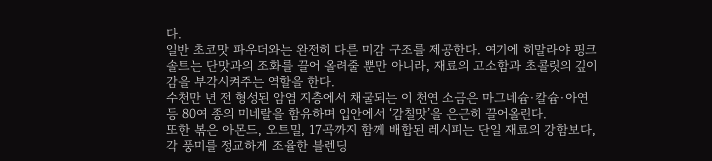다.
일반 초코맛 파우더와는 완전히 다른 미감 구조를 제공한다. 여기에 히말라야 핑크솔트는 단맛과의 조화를 끌어 올려줄 뿐만 아니라, 재료의 고소함과 초콜릿의 깊이감을 부각시켜주는 역할을 한다.
수천만 년 전 형성된 암염 지층에서 채굴되는 이 천연 소금은 마그네슘·칼슘·아연 등 80여 종의 미네랄을 함유하며 입안에서 ‘감칠맛’을 은근히 끌어올린다.
또한 볶은 아몬드, 오트밀, 17곡까지 함께 배합된 레시피는 단일 재료의 강함보다, 각 풍미를 정교하게 조율한 블렌딩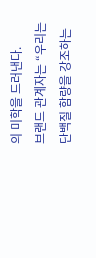의 미학을 드러낸다.
브랜드 관계자는 “우리는 단백질 함량을 강조하는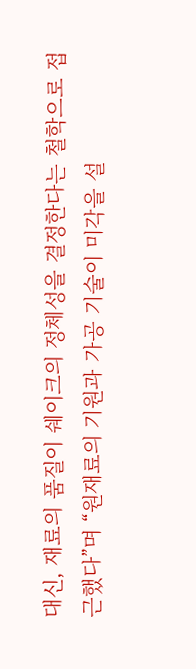대신, 재료의 품질이 쉐이크의 정체성을 결정한다는 철학으로 접근했다”며 “원재료의 기원과 가공 기술이 미각을 설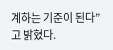계하는 기준이 된다”고 밝혔다.